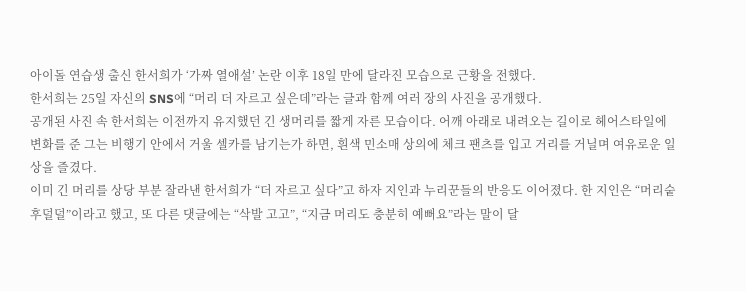아이돌 연습생 출신 한서희가 ‘가짜 열애설’ 논란 이후 18일 만에 달라진 모습으로 근황을 전했다.
한서희는 25일 자신의 SNS에 “머리 더 자르고 싶은데”라는 글과 함께 여러 장의 사진을 공개했다.
공개된 사진 속 한서희는 이전까지 유지했던 긴 생머리를 짧게 자른 모습이다. 어깨 아래로 내려오는 길이로 헤어스타일에 변화를 준 그는 비행기 안에서 거울 셀카를 남기는가 하면, 흰색 민소매 상의에 체크 팬츠를 입고 거리를 거닐며 여유로운 일상을 즐겼다.
이미 긴 머리를 상당 부분 잘라낸 한서희가 “더 자르고 싶다”고 하자 지인과 누리꾼들의 반응도 이어졌다. 한 지인은 “머리숱 후덜덜”이라고 했고, 또 다른 댓글에는 “삭발 고고”, “지금 머리도 충분히 예뻐요”라는 말이 달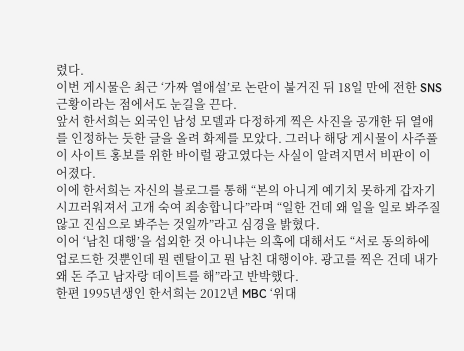렸다.
이번 게시물은 최근 ‘가짜 열애설’로 논란이 불거진 뒤 18일 만에 전한 SNS 근황이라는 점에서도 눈길을 끈다.
앞서 한서희는 외국인 남성 모델과 다정하게 찍은 사진을 공개한 뒤 열애를 인정하는 듯한 글을 올려 화제를 모았다. 그러나 해당 게시물이 사주풀이 사이트 홍보를 위한 바이럴 광고였다는 사실이 알려지면서 비판이 이어졌다.
이에 한서희는 자신의 블로그를 통해 “본의 아니게 예기치 못하게 갑자기 시끄러워져서 고개 숙여 죄송합니다”라며 “일한 건데 왜 일을 일로 봐주질 않고 진심으로 봐주는 것일까”라고 심경을 밝혔다.
이어 ‘남친 대행’을 섭외한 것 아니냐는 의혹에 대해서도 “서로 동의하에 업로드한 것뿐인데 뭔 렌탈이고 뭔 남친 대행이야. 광고를 찍은 건데 내가 왜 돈 주고 남자랑 데이트를 해”라고 반박했다.
한편 1995년생인 한서희는 2012년 MBC ‘위대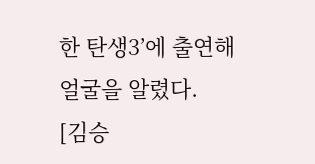한 탄생3’에 출연해 얼굴을 알렸다.
[김승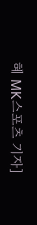혜 MK스포츠 기자]